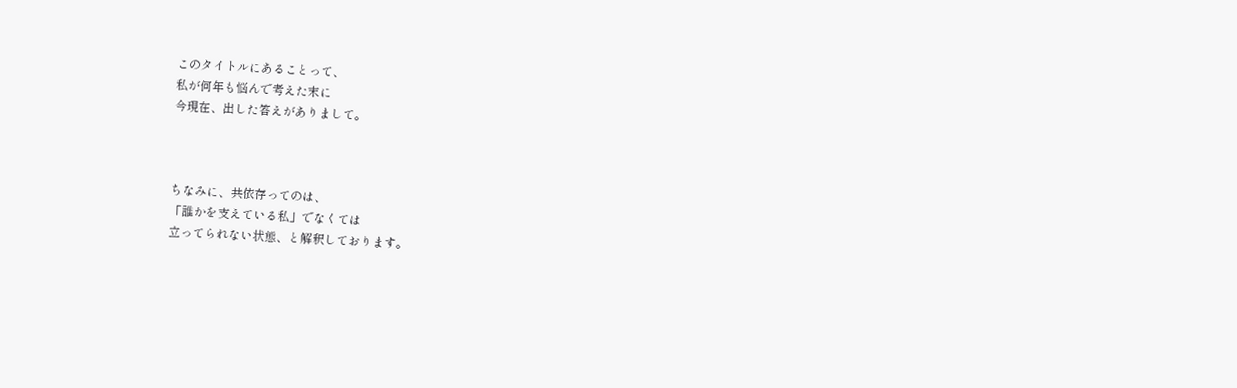このタイトルにあることって、
私が何年も悩んで考えた末に
今現在、出した答えがありまして。



ちなみに、共依存ってのは、
「誰かを支えている私」でなくては
立ってられない状態、と解釈しております。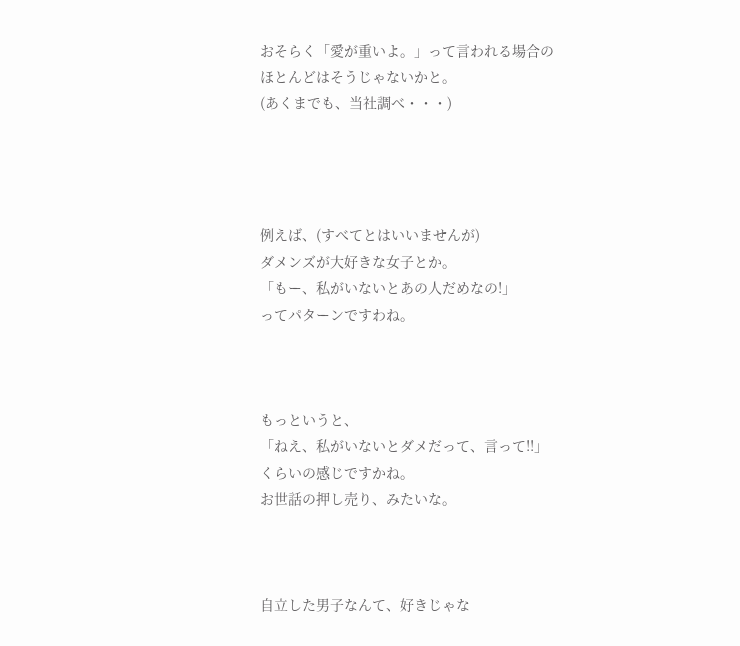おそらく「愛が重いよ。」って言われる場合の
ほとんどはそうじゃないかと。
(あくまでも、当社調べ・・・)




例えば、(すべてとはいいませんが)
ダメンズが大好きな女子とか。
「もー、私がいないとあの人だめなの!」
ってパターンですわね。



もっというと、
「ねえ、私がいないとダメだって、言って!!」
くらいの感じですかね。
お世話の押し売り、みたいな。



自立した男子なんて、好きじゃな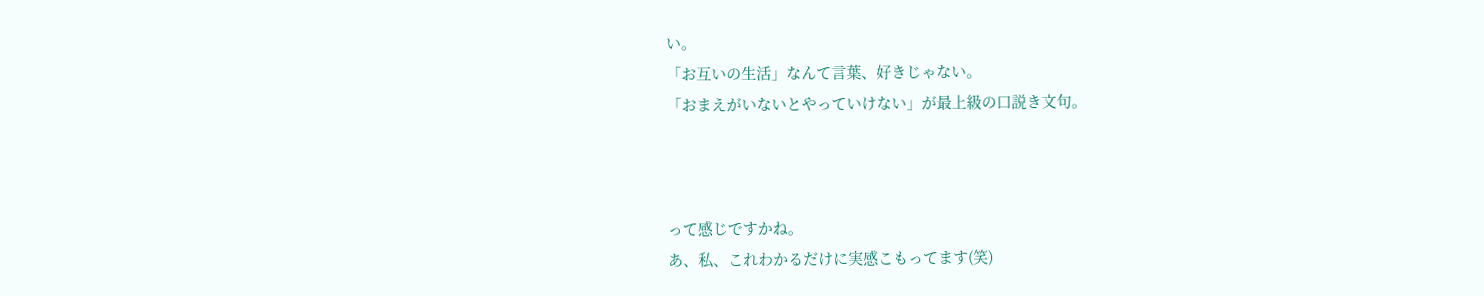い。
「お互いの生活」なんて言葉、好きじゃない。
「おまえがいないとやっていけない」が最上級の口説き文句。



って感じですかね。
あ、私、これわかるだけに実感こもってます(笑)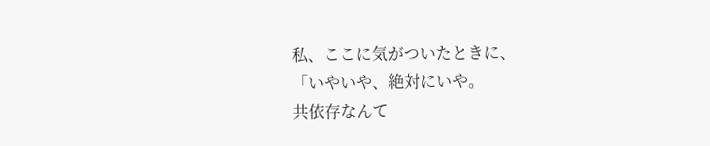私、ここに気がついたときに、
「いやいや、絶対にいや。
共依存なんて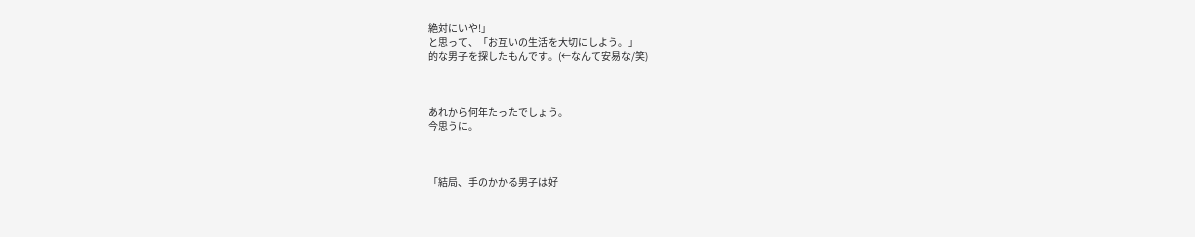絶対にいや!」
と思って、「お互いの生活を大切にしよう。」
的な男子を探したもんです。(←なんて安易な/笑)



あれから何年たったでしょう。
今思うに。



「結局、手のかかる男子は好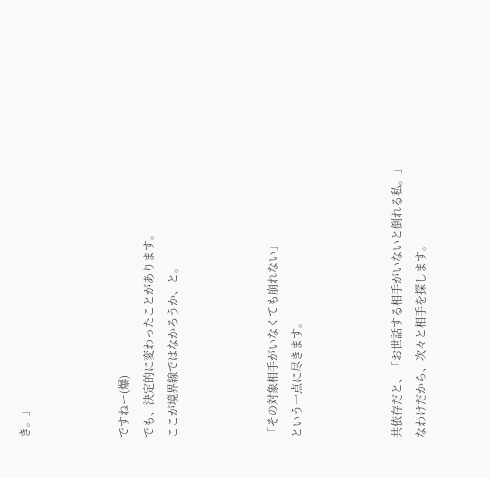き。」



ですねー(爆)
でも、決定的に変わったことがあります。
ここが境界線ではなかろうか、と。



「その対象相手がいなくても崩れない」
という一点に尽きます。



共依存だと、「お世話する相手がいないと倒れる私。」
なわけだから、次々と相手を探します。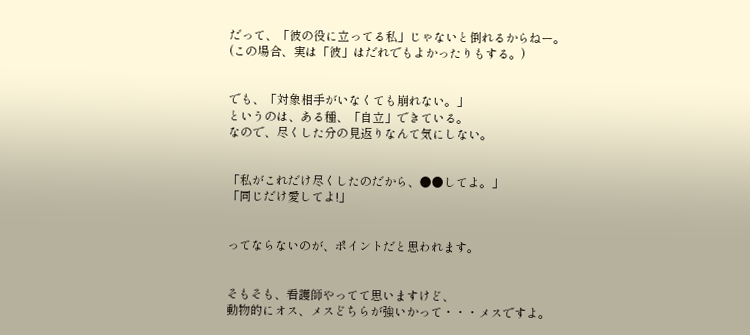だって、「彼の役に立ってる私」じゃないと倒れるからねー。
(この場合、実は「彼」はだれでもよかったりもする。)


でも、「対象相手がいなくても崩れない。」
というのは、ある種、「自立」できている。
なので、尽くした分の見返りなんて気にしない。


「私がこれだけ尽くしたのだから、●●してよ。」
「同じだけ愛してよ!」


ってならないのが、ポイントだと思われます。


そもそも、看護師やってて思いますけど、
動物的にオス、メスどちらが強いかって・・・メスですよ。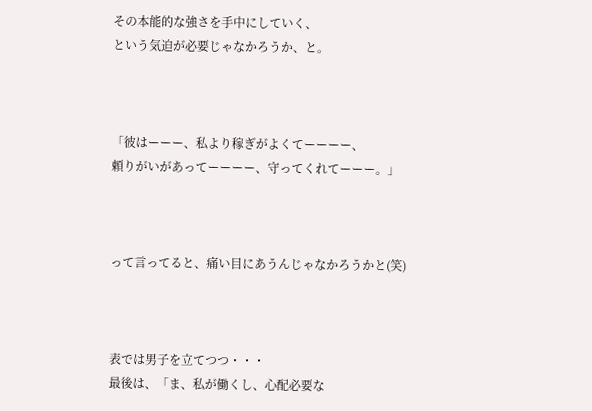その本能的な強さを手中にしていく、
という気迫が必要じゃなかろうか、と。



「彼はーーー、私より稼ぎがよくてーーーー、
頼りがいがあってーーーー、守ってくれてーーー。」



って言ってると、痛い目にあうんじゃなかろうかと(笑)



表では男子を立てつつ・・・
最後は、「ま、私が働くし、心配必要な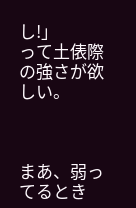し!」
って土俵際の強さが欲しい。



まあ、弱ってるとき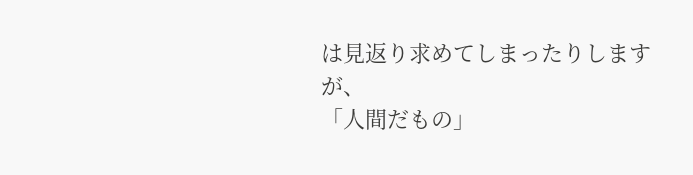は見返り求めてしまったりしますが、
「人間だもの」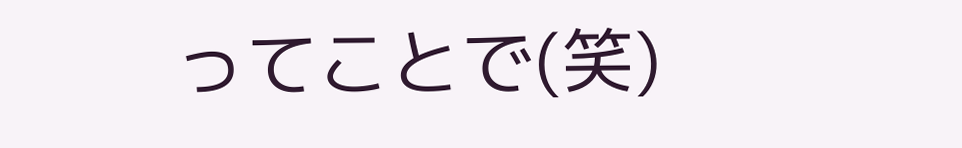ってことで(笑)